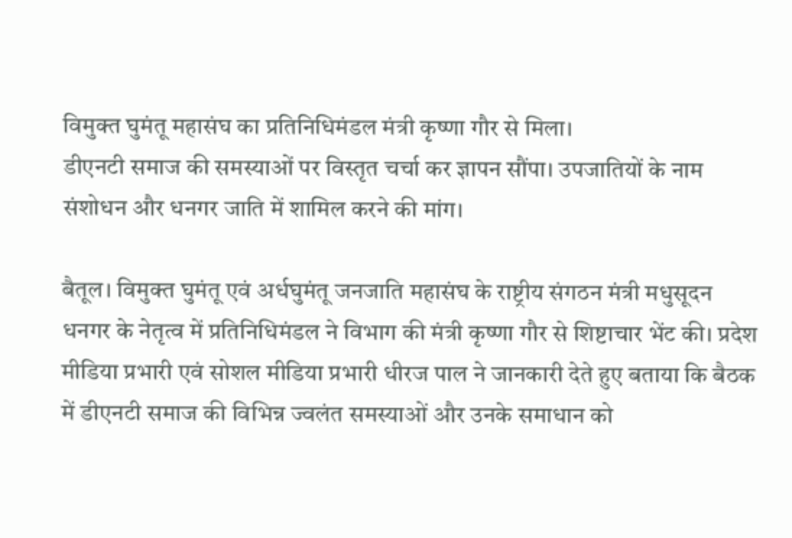विमुक्त घुमंतू महासंघ का प्रतिनिधिमंडल मंत्री कृष्णा गौर से मिला।
डीएनटी समाज की समस्याओं पर विस्तृत चर्चा कर ज्ञापन सौंपा। उपजातियों के नाम संशोधन और धनगर जाति में शामिल करने की मांग।

बैतूल। विमुक्त घुमंतू एवं अर्धघुमंतू जनजाति महासंघ के राष्ट्रीय संगठन मंत्री मधुसूदन धनगर के नेतृत्व में प्रतिनिधिमंडल ने विभाग की मंत्री कृष्णा गौर से शिष्टाचार भेंट की। प्रदेश मीडिया प्रभारी एवं सोशल मीडिया प्रभारी धीरज पाल ने जानकारी देते हुए बताया कि बैठक में डीएनटी समाज की विभिन्न ज्वलंत समस्याओं और उनके समाधान को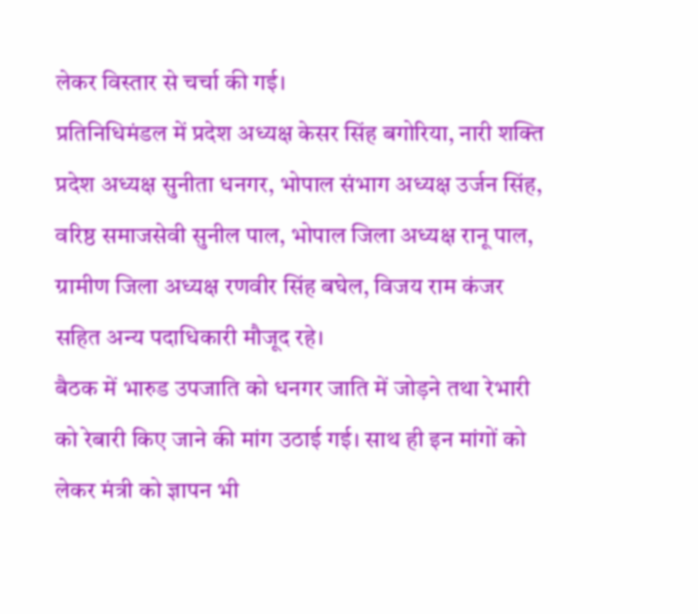लेकर विस्तार से चर्चा की गई।
प्रतिनिधिमंडल में प्रदेश अध्यक्ष केसर सिंह बगोरिया, नारी शक्ति प्रदेश अध्यक्ष सुनीता धनगर, भोपाल संभाग अध्यक्ष उर्जन सिंह, वरिष्ठ समाजसेवी सुनील पाल, भोपाल जिला अध्यक्ष रानू पाल, ग्रामीण जिला अध्यक्ष रणवीर सिंह बघेल, विजय राम कंजर सहित अन्य पदाधिकारी मौजूद रहे।
बैठक में भारुड उपजाति को धनगर जाति में जोड़ने तथा रेभारी को रेबारी किए जाने की मांग उठाई गई। साथ ही इन मांगों को लेकर मंत्री को ज्ञापन भी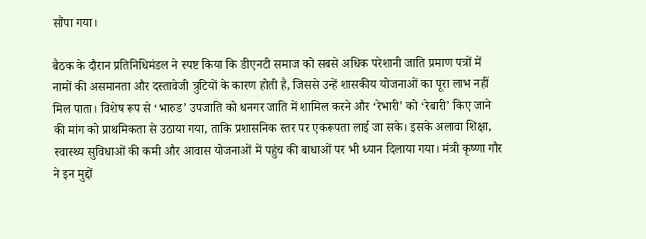सौंपा गया।

बैठक के दौरान प्रतिनिधिमंडल ने स्पष्ट किया कि डीएनटी समाज को सबसे अधिक परेशानी जाति प्रमाण पत्रों में नामों की असमानता और दस्तावेजी त्रुटियों के कारण होती है, जिससे उन्हें शासकीय योजनाओं का पूरा लाभ नहीं मिल पाता। विशेष रूप से ‘भारुड’ उपजाति को धनगर जाति में शामिल करने और ‘रेभारी’ को ‘रेबारी’ किए जाने की मांग को प्राथमिकता से उठाया गया, ताकि प्रशासनिक स्तर पर एकरूपता लाई जा सके। इसके अलावा शिक्षा, स्वास्थ्य सुविधाओं की कमी और आवास योजनाओं में पहुंच की बाधाओं पर भी ध्यान दिलाया गया। मंत्री कृष्णा गौर ने इन मुद्दों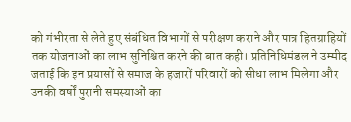को गंभीरता से लेते हुए संबंधित विभागों से परीक्षण कराने और पात्र हितग्राहियों तक योजनाओं का लाभ सुनिश्चित करने की बात कही। प्रतिनिधिमंडल ने उम्मीद जताई कि इन प्रयासों से समाज के हजारों परिवारों को सीधा लाभ मिलेगा और उनकी वर्षों पुरानी समस्याओं का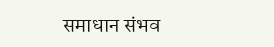समाधान संभव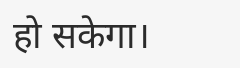हो सकेगा।